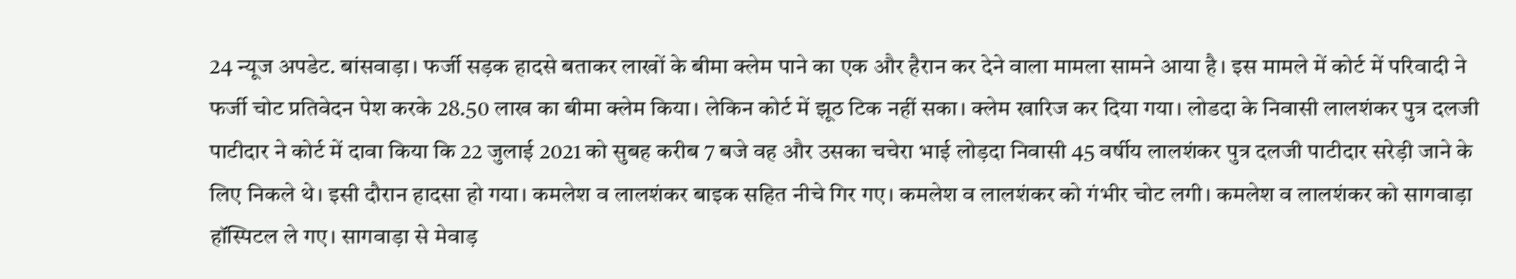24 न्यूज अपडेट. बांसवाड़ा। फर्जी सड़क हादसे बताकर लाखों के बीमा क्लेम पाने का एक और हैरान कर देने वाला मामला सामने आया है। इस मामले में कोर्ट में परिवादी ने फर्जी चोट प्रतिवेदन पेश करके 28.50 लाख का बीमा क्लेम किया। लेकिन कोर्ट में झूठ टिक नहीं सका। क्लेम खारिज कर दिया गया। लोडदा के निवासी लालशंकर पुत्र दलजी पाटीदार ने कोर्ट में दावा किया कि 22 जुलाई 2021 को सुबह करीब 7 बजे वह और उसका चचेरा भाई लोड़दा निवासी 45 वर्षीय लालशंकर पुत्र दलजी पाटीदार सरेड़ी जाने के लिए निकले थे। इसी दौरान हादसा हो गया। कमलेश व लालशंकर बाइक सहित नीचे गिर गए। कमलेश व लालशंकर को गंभीर चोट लगी। कमलेश व लालशंकर को सागवाड़ा हॉस्पिटल ले गए। सागवाड़ा से मेवाड़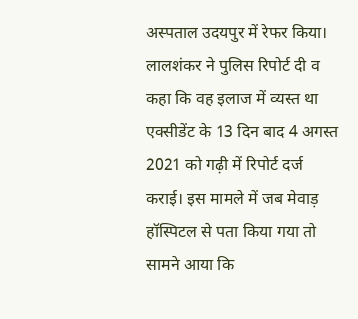अस्पताल उदयपुर में रेफर किया। लालशंकर ने पुलिस रिपोर्ट दी व कहा कि वह इलाज में व्यस्त था एक्सीडेंट के 13 दिन बाद 4 अगस्त 2021 को गढ़ी में रिपोर्ट दर्ज कराई। इस मामले में जब मेवाड़ हॉस्पिटल से पता किया गया तो सामने आया कि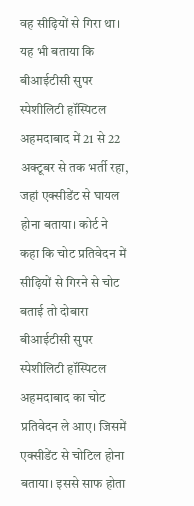वह सीढ़ियों से गिरा था। यह भी बताया कि बीआईटीसी सुपर स्पेशीलिटी हॉस्पिटल अहमदाबाद में 21 से 22 अक्टूबर से तक भर्ती रहा, जहां एक्सीडेंट से घायल होना बताया। कोर्ट ने कहा कि चोट प्रतिवेदन में सीढ़ियों से गिरने से चोट बताई तो दोबारा बीआईटीसी सुपर स्पेशीलिटी हॉस्पिटल अहमदाबाद का चोट प्रतिवेदन ले आए। जिसमें एक्सीडेंट से चोटिल होना बताया। इससे साफ होता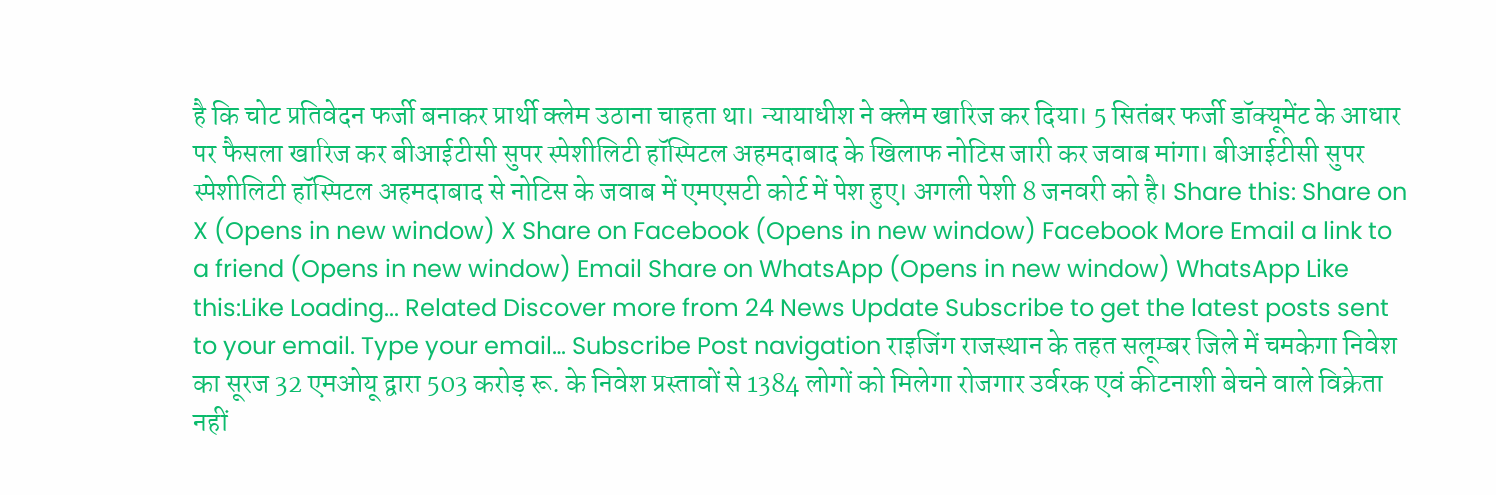है कि चोट प्रतिवेदन फर्जी बनाकर प्रार्थी क्लेम उठाना चाहता था। न्यायाधीश ने क्लेम खारिज कर दिया। 5 सितंबर फर्जी डॉक्यूमेंट के आधार पर फैसला खारिज कर बीआईटीसी सुपर स्पेशीलिटी हॉस्पिटल अहमदाबाद के खिलाफ नोटिस जारी कर जवाब मांगा। बीआईटीसी सुपर स्पेशीलिटी हॉस्पिटल अहमदाबाद से नोटिस के जवाब में एमएसटी कोर्ट में पेश हुए। अगली पेशी 8 जनवरी को है। Share this: Share on X (Opens in new window) X Share on Facebook (Opens in new window) Facebook More Email a link to a friend (Opens in new window) Email Share on WhatsApp (Opens in new window) WhatsApp Like this:Like Loading... Related Discover more from 24 News Update Subscribe to get the latest posts sent to your email. Type your email… Subscribe Post navigation राइजिंग राजस्थान के तहत सलूम्बर जिले में चमकेगा निवेश का सूरज 32 एमओयू द्वारा 503 करोड़ रू. के निवेश प्रस्तावों से 1384 लोगों को मिलेगा रोजगार उर्वरक एवं कीटनाशी बेचने वाले विक्रेता नहीं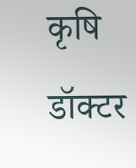कृषि डॉक्टर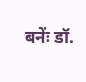बनेंः डॉ.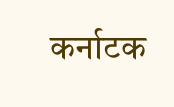कर्नाटक